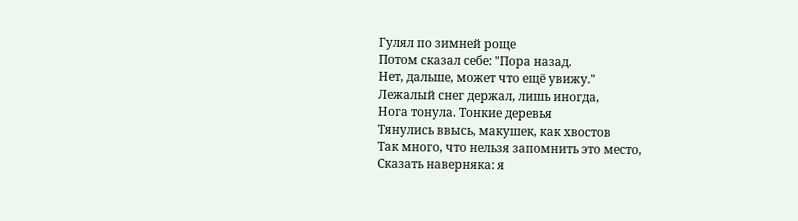Гулял по зимней роще
Потом сказал себе: "Пора назад.
Нет, дальше, может что ещё увижу."
Лежалый снег держал, лишь иногда,
Нога тонула. Тонкие деревья
Тянулись ввысь, макушек, как хвостов
Так много, что нельзя запомнить это место,
Сказать наверняка: я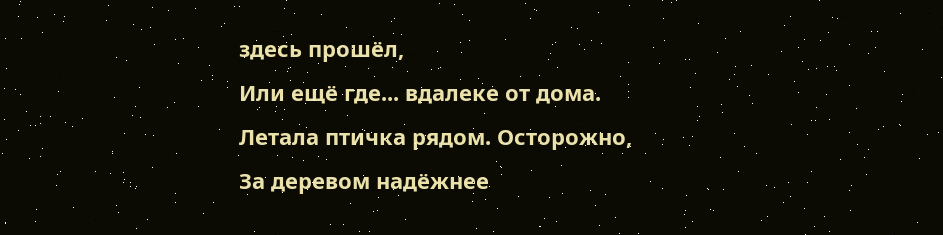здесь прошёл,
Или ещё где... вдалеке от дома.
Летала птичка рядом. Осторожно,
За деревом надёжнее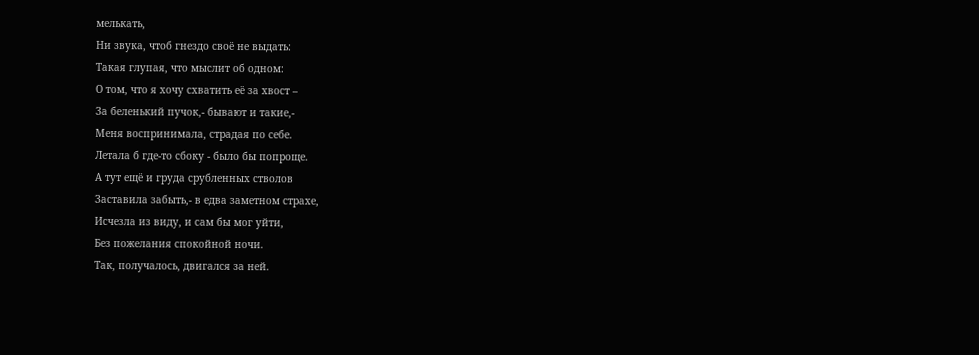мелькать,
Ни звука, чтоб гнездо своё не выдать:
Такая глупая, что мыслит об одном:
О том, что я хочу схватить её за хвост –
За беленький пучок,- бывают и такие,-
Меня воспринимала, страдая по себе.
Летала б где-то сбоку - было бы попроще.
А тут ещё и груда срубленных стволов
Заставила забыть,- в едва заметном страхе,
Исчезла из виду, и сам бы мог уйти,
Без пожелания спокойной ночи.
Так, получалось, двигался за ней.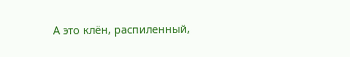А это клён, распиленный,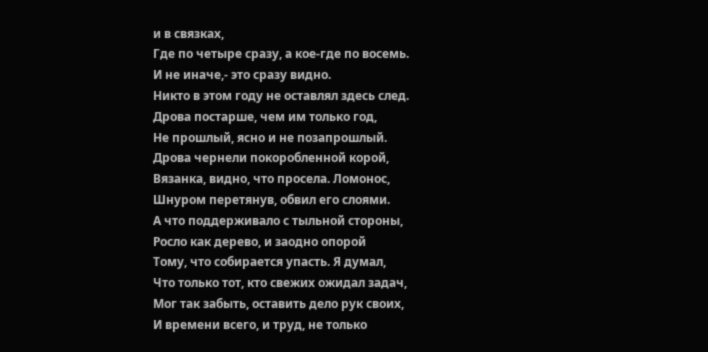и в связках,
Где по четыре сразу, а кое-где по восемь.
И не иначе,- это сразу видно.
Никто в этом году не оставлял здесь след.
Дрова постарше, чем им только год,
Не прошлый, ясно и не позапрошлый.
Дрова чернели покоробленной корой,
Вязанка, видно, что просела. Ломонос,
Шнуром перетянув, обвил его слоями.
А что поддерживало с тыльной стороны,
Росло как дерево, и заодно опорой
Тому, что собирается упасть. Я думал,
Что только тот, кто свежих ожидал задач,
Мог так забыть, оставить дело рук своих,
И времени всего, и труд, не только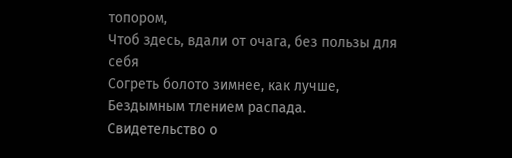топором,
Чтоб здесь, вдали от очага, без пользы для себя
Согреть болото зимнее, как лучше,
Бездымным тлением распада.
Свидетельство о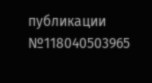публикации №118040503965